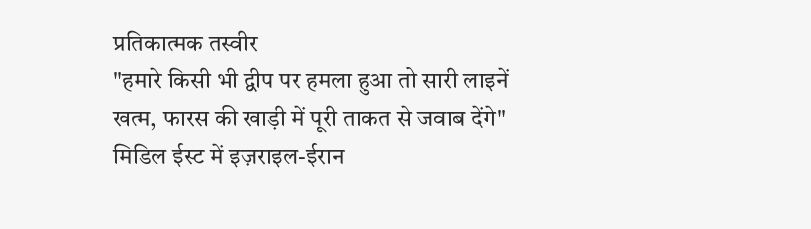प्रतिकात्मक तस्वीर
"हमारे किसी भी द्वीप पर हमला हुआ तो सारी लाइनें खत्म, फारस की खाड़ी में पूरी ताकत से जवाब देंगे"
मिडिल ईस्ट में इज़राइल-ईरान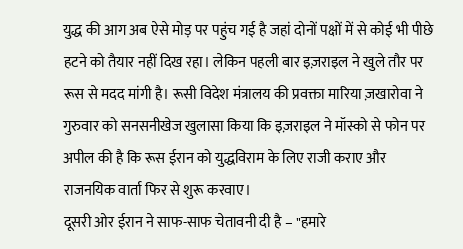युद्ध की आग अब ऐसे मोड़ पर पहुंच गई है जहां दोनों पक्षों में से कोई भी पीछे हटने को तैयार नहीं दिख रहा। लेकिन पहली बार इज़राइल ने खुले तौर पर रूस से मदद मांगी है। रूसी विदेश मंत्रालय की प्रवक्ता मारिया ज़खारोवा ने गुरुवार को सनसनीखेज खुलासा किया कि इज़राइल ने मॉस्को से फोन पर अपील की है कि रूस ईरान को युद्धविराम के लिए राजी कराए और राजनयिक वार्ता फिर से शुरू करवाए।
दूसरी ओर ईरान ने साफ-साफ चेतावनी दी है – "हमारे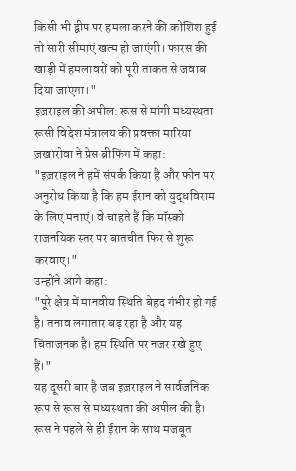किसी भी द्वीप पर हमला करने की कोशिश हुई तो सारी सीमाएं खत्म हो जाएंगी। फारस की खाड़ी में हमलावरों को पूरी ताकत से जवाब दिया जाएगा।"
इज़राइल की अपील: रूस से मांगी मध्यस्थता
रूसी विदेश मंत्रालय की प्रवक्ता मारिया ज़खारोवा ने प्रेस ब्रीफिंग में कहा:
"इज़राइल ने हमें संपर्क किया है और फोन पर अनुरोध किया है कि हम ईरान को युद्धविराम के लिए मनाएं। वे चाहते हैं कि मॉस्को राजनयिक स्तर पर बातचीत फिर से शुरू करवाए।"
उन्होंने आगे कहा:
"पूरे क्षेत्र में मानवीय स्थिति बेहद गंभीर हो गई है। तनाव लगातार बढ़ रहा है और यह चिंताजनक है। हम स्थिति पर नजर रखे हुए हैं।"
यह दूसरी बार है जब इज़राइल ने सार्वजनिक रूप से रूस से मध्यस्थता की अपील की है। रूस ने पहले से ही ईरान के साथ मजबूत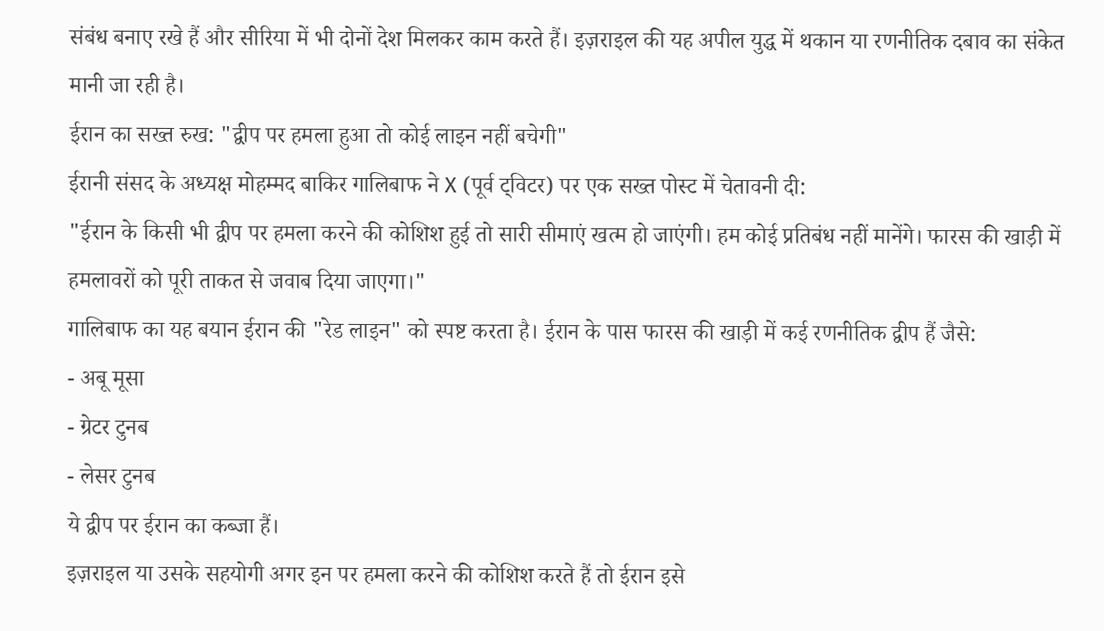संबंध बनाए रखे हैं और सीरिया में भी दोनों देश मिलकर काम करते हैं। इज़राइल की यह अपील युद्ध में थकान या रणनीतिक दबाव का संकेत मानी जा रही है।
ईरान का सख्त रुख: "द्वीप पर हमला हुआ तो कोई लाइन नहीं बचेगी"
ईरानी संसद के अध्यक्ष मोहम्मद बाकिर गालिबाफ ने X (पूर्व ट्विटर) पर एक सख्त पोस्ट में चेतावनी दी:
"ईरान के किसी भी द्वीप पर हमला करने की कोशिश हुई तो सारी सीमाएं खत्म हो जाएंगी। हम कोई प्रतिबंध नहीं मानेंगे। फारस की खाड़ी में हमलावरों को पूरी ताकत से जवाब दिया जाएगा।"
गालिबाफ का यह बयान ईरान की "रेड लाइन" को स्पष्ट करता है। ईरान के पास फारस की खाड़ी में कई रणनीतिक द्वीप हैं जैसे:
- अबू मूसा
- ग्रेटर टुनब
- लेसर टुनब
ये द्वीप पर ईरान का कब्जा हैं।
इज़राइल या उसके सहयोगी अगर इन पर हमला करने की कोशिश करते हैं तो ईरान इसे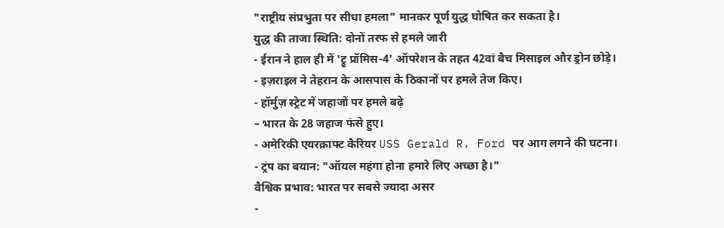"राष्ट्रीय संप्रभुता पर सीधा हमला" मानकर पूर्ण युद्ध घोषित कर सकता है।
युद्ध की ताजा स्थिति: दोनों तरफ से हमले जारी
- ईरान ने हाल ही में 'ट्रू प्रॉमिस-4' ऑपरेशन के तहत 42वां बैच मिसाइल और ड्रोन छोड़े।
- इज़राइल ने तेहरान के आसपास के ठिकानों पर हमले तेज किए।
- हॉर्मुज़ स्ट्रेट में जहाजों पर हमले बढ़े
– भारत के 28 जहाज फंसे हुए।
- अमेरिकी एयरक्राफ्ट कैरियर USS Gerald R. Ford पर आग लगने की घटना।
- ट्रंप का बयान: "ऑयल महंगा होना हमारे लिए अच्छा है।"
वैश्विक प्रभाव: भारत पर सबसे ज्यादा असर
-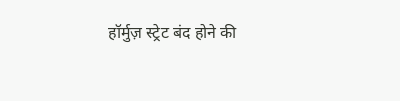हॉर्मुज़ स्ट्रेट बंद होने की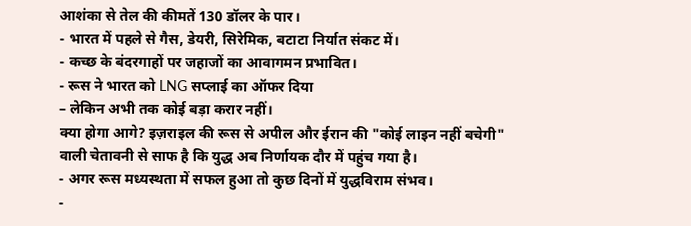आशंका से तेल की कीमतें 130 डॉलर के पार।
- भारत में पहले से गैस, डेयरी, सिरेमिक, बटाटा निर्यात संकट में।
- कच्छ के बंदरगाहों पर जहाजों का आवागमन प्रभावित।
- रूस ने भारत को LNG सप्लाई का ऑफर दिया
– लेकिन अभी तक कोई बड़ा करार नहीं।
क्या होगा आगे? इज़राइल की रूस से अपील और ईरान की "कोई लाइन नहीं बचेगी" वाली चेतावनी से साफ है कि युद्ध अब निर्णायक दौर में पहुंच गया है।
- अगर रूस मध्यस्थता में सफल हुआ तो कुछ दिनों में युद्धविराम संभव।
-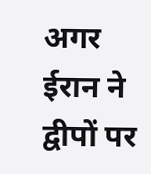अगर ईरान ने द्वीपों पर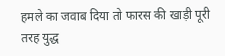हमले का जवाब दिया तो फारस की खाड़ी पूरी तरह युद्ध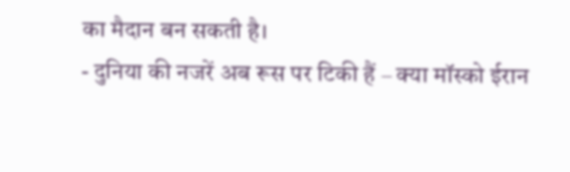का मैदान बन सकती है।
- दुनिया की नजरें अब रूस पर टिकी हैं – क्या मॉस्को ईरान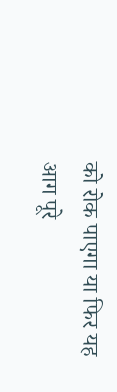को रोक पाएगा या फिर यह आग पूरे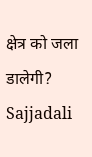क्षेत्र को जला डालेगी?
Sajjadali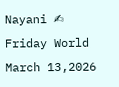Nayani ✍
Friday World March 13,2026